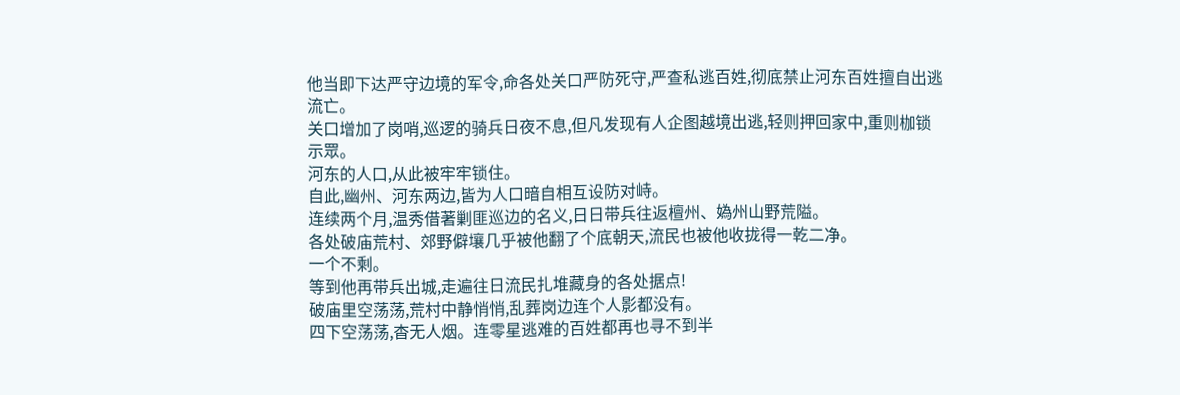他当即下达严守边境的军令,命各处关口严防死守,严查私逃百姓,彻底禁止河东百姓擅自出逃流亡。
关口增加了岗哨,巡逻的骑兵日夜不息,但凡发现有人企图越境出逃,轻则押回家中,重则枷锁示眾。
河东的人口,从此被牢牢锁住。
自此,幽州、河东两边,皆为人口暗自相互设防对峙。
连续两个月,温秀借著剿匪巡边的名义,日日带兵往返檀州、媯州山野荒隘。
各处破庙荒村、郊野僻壤几乎被他翻了个底朝天,流民也被他收拢得一乾二净。
一个不剩。
等到他再带兵出城,走遍往日流民扎堆藏身的各处据点!
破庙里空荡荡,荒村中静悄悄,乱葬岗边连个人影都没有。
四下空荡荡,杳无人烟。连零星逃难的百姓都再也寻不到半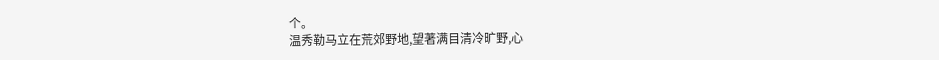个。
温秀勒马立在荒郊野地,望著满目清冷旷野,心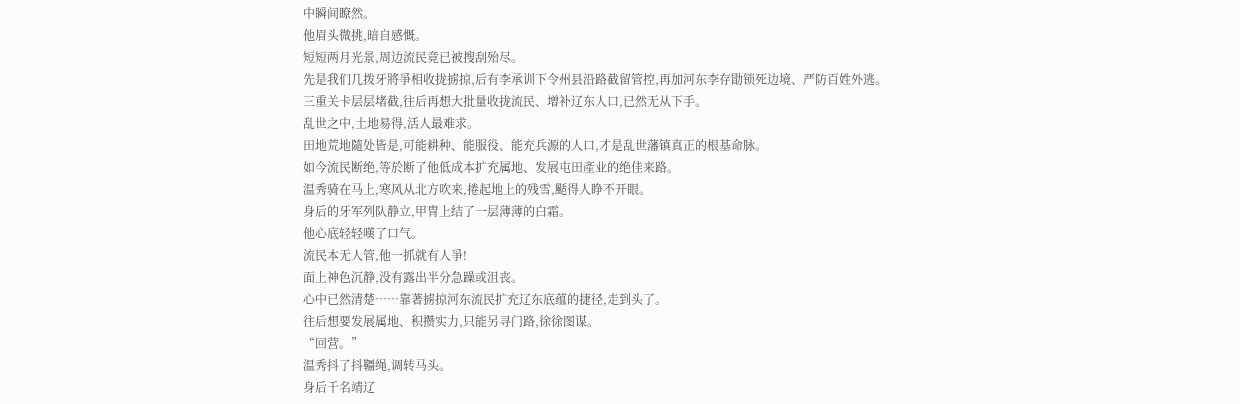中瞬间瞭然。
他眉头微挑,暗自感慨。
短短两月光景,周边流民竟已被搜刮殆尽。
先是我们几拨牙將爭相收拢掳掠,后有李承训下令州县沿路截留管控,再加河东李存勖锁死边境、严防百姓外逃。
三重关卡层层堵截,往后再想大批量收拢流民、增补辽东人口,已然无从下手。
乱世之中,土地易得,活人最难求。
田地荒地隨处皆是,可能耕种、能服役、能充兵源的人口,才是乱世藩镇真正的根基命脉。
如今流民断绝,等於断了他低成本扩充属地、发展屯田產业的绝佳来路。
温秀骑在马上,寒风从北方吹来,捲起地上的残雪,颳得人睁不开眼。
身后的牙军列队静立,甲冑上结了一层薄薄的白霜。
他心底轻轻嘆了口气。
流民本无人管,他一抓就有人爭!
面上神色沉静,没有露出半分急躁或沮丧。
心中已然清楚……靠著掳掠河东流民扩充辽东底蕴的捷径,走到头了。
往后想要发展属地、积攒实力,只能另寻门路,徐徐图谋。
“回营。”
温秀抖了抖韁绳,调转马头。
身后千名靖辽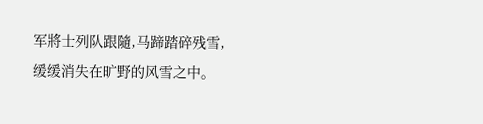军將士列队跟隨,马蹄踏碎残雪,缓缓消失在旷野的风雪之中。